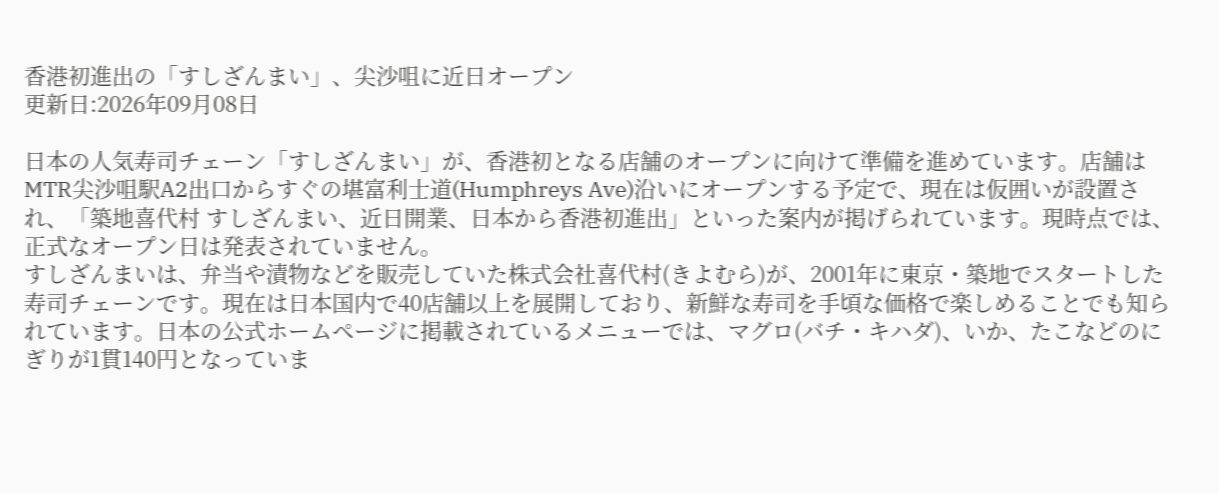香港初進出の「すしざんまい」、尖沙咀に近日オープン
更新日:2026年09月08日

日本の人気寿司チェーン「すしざんまい」が、香港初となる店舗のオープンに向けて準備を進めています。店舗はMTR尖沙咀駅A2出口からすぐの堪富利士道(Humphreys Ave)沿いにオープンする予定で、現在は仮囲いが設置され、「築地喜代村 すしざんまい、近日開業、日本から香港初進出」といった案内が掲げられています。現時点では、正式なオープン日は発表されていません。
すしざんまいは、弁当や漬物などを販売していた株式会社喜代村(きよむら)が、2001年に東京・築地でスタートした寿司チェーンです。現在は日本国内で40店舗以上を展開しており、新鮮な寿司を手頃な価格で楽しめることでも知られています。日本の公式ホームページに掲載されているメニューでは、マグロ(バチ・キハダ)、いか、たこなどのにぎりが1貫140円となっていま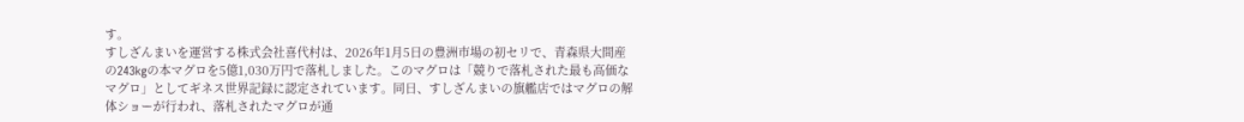す。
すしざんまいを運営する株式会社喜代村は、2026年1月5日の豊洲市場の初セリで、青森県大間産の243kgの本マグロを5億1,030万円で落札しました。このマグロは「競りで落札された最も高価なマグロ」としてギネス世界記録に認定されています。同日、すしざんまいの旗艦店ではマグロの解体ショーが行われ、落札されたマグロが通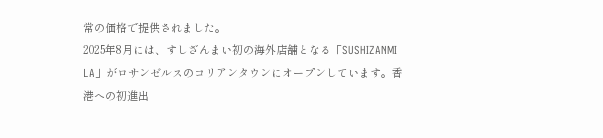常の価格で提供されました。
2025年8月には、すしざんまい初の海外店舗となる「SUSHIZANMI LA」がロサンゼルスのコリアンタウンにオープンしています。香港への初進出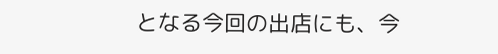となる今回の出店にも、今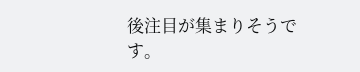後注目が集まりそうです。